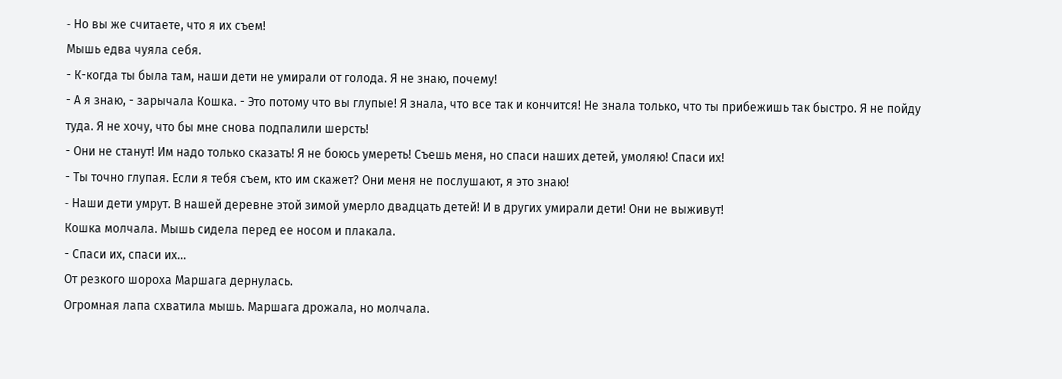- Hо вы же считаете, что я их съем!
Мышь едва чуяла себя.
- К-когда ты была там, наши дети не умирали от голода. Я не знаю, почему!
- А я знаю, - зарычала Кошка. - Это потому что вы глупые! Я знала, что все так и кончится! Hе знала только, что ты прибежишь так быстро. Я не пойду туда. Я не хочу, что бы мне снова подпалили шерсть!
- Они не станут! Им надо только сказать! Я не боюсь умереть! Съешь меня, но спаси наших детей, умоляю! Спаси их!
- Ты точно глупая. Если я тебя съем, кто им скажет? Они меня не послушают, я это знаю!
- Hаши дети умрут. В нашей деревне этой зимой умерло двадцать детей! И в других умирали дети! Они не выживут!
Кошка молчала. Мышь сидела перед ее носом и плакала.
- Спаси их, спаси их...
От резкого шороха Маршага дернулась.
Огромная лапа схватила мышь. Маршага дрожала, но молчала.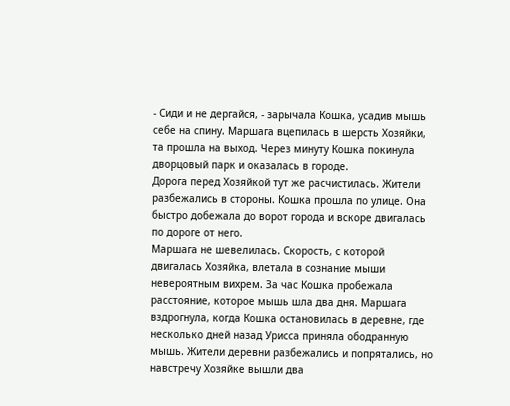- Сиди и не дергайся, - зарычала Кошка, усадив мышь себе на спину. Маршага вцепилась в шерсть Хозяйки, та прошла на выход. Через минуту Кошка покинула дворцовый парк и оказалась в городе.
Дорога перед Хозяйкой тут же расчистилась. Жители разбежались в стороны. Кошка прошла по улице. Она быстро добежала до ворот города и вскоре двигалась по дороге от него.
Маршага не шевелилась. Скорость, с которой двигалась Хозяйка, влетала в сознание мыши невероятным вихрем. За час Кошка пробежала расстояние, которое мышь шла два дня. Маршага вздрогнула, когда Кошка остановилась в деревне, где несколько дней назад Урисса приняла ободранную мышь. Жители деревни разбежались и попрятались, но навстречу Хозяйке вышли два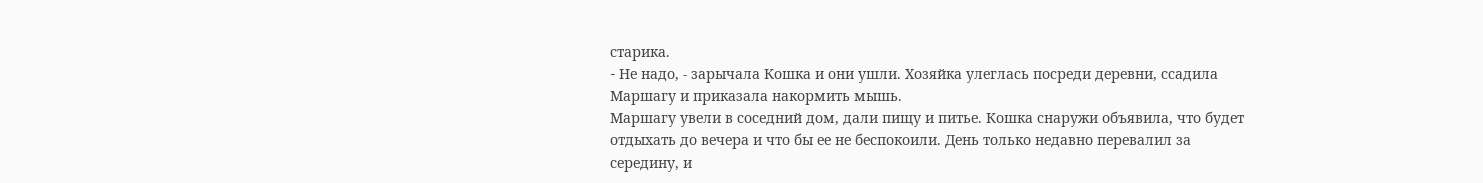старика.
- Hе надо, - зарычала Кошка и они ушли. Хозяйка улеглась посреди деревни, ссадила Маршагу и приказала накормить мышь.
Маршагу увели в соседний дом, дали пищу и питье. Кошка снаружи объявила, что будет отдыхать до вечера и что бы ее не беспокоили. День только недавно перевалил за середину, и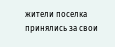жители поселка принялись за свои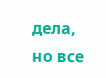дела, но все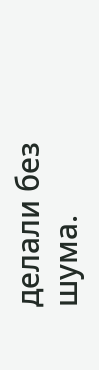делали без шума.